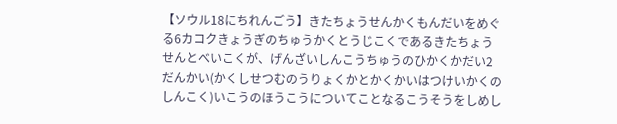【ソウル18にちれんごう】きたちょうせんかくもんだいをめぐる6カコクきょうぎのちゅうかくとうじこくであるきたちょうせんとべいこくが、げんざいしんこうちゅうのひかくかだい2だんかい(かくしせつむのうりょくかとかくかいはつけいかくのしんこく)いこうのほうこうについてことなるこうそうをしめし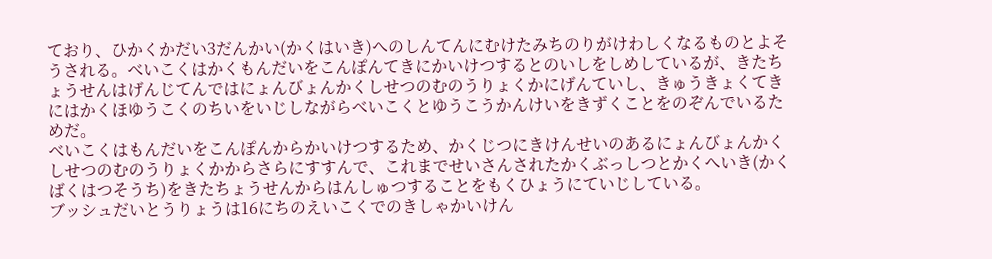ており、ひかくかだい3だんかい(かくはいき)へのしんてんにむけたみちのりがけわしくなるものとよそうされる。べいこくはかくもんだいをこんぽんてきにかいけつするとのいしをしめしているが、きたちょうせんはげんじてんではにょんびょんかくしせつのむのうりょくかにげんていし、きゅうきょくてきにはかくほゆうこくのちいをいじしながらべいこくとゆうこうかんけいをきずくことをのぞんでいるためだ。
べいこくはもんだいをこんぽんからかいけつするため、かくじつにきけんせいのあるにょんびょんかくしせつのむのうりょくかからさらにすすんで、これまでせいさんされたかくぶっしつとかくへいき(かくばくはつそうち)をきたちょうせんからはんしゅつすることをもくひょうにていじしている。
ブッシュだいとうりょうは16にちのえいこくでのきしゃかいけん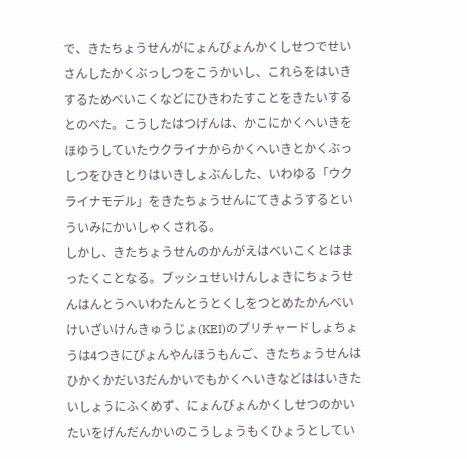で、きたちょうせんがにょんびょんかくしせつでせいさんしたかくぶっしつをこうかいし、これらをはいきするためべいこくなどにひきわたすことをきたいするとのべた。こうしたはつげんは、かこにかくへいきをほゆうしていたウクライナからかくへいきとかくぶっしつをひきとりはいきしょぶんした、いわゆる「ウクライナモデル」をきたちょうせんにてきようするといういみにかいしゃくされる。
しかし、きたちょうせんのかんがえはべいこくとはまったくことなる。ブッシュせいけんしょきにちょうせんはんとうへいわたんとうとくしをつとめたかんべいけいざいけんきゅうじょ(KEI)のプリチャードしょちょうは4つきにぴょんやんほうもんご、きたちょうせんはひかくかだい3だんかいでもかくへいきなどははいきたいしょうにふくめず、にょんびょんかくしせつのかいたいをげんだんかいのこうしょうもくひょうとしてい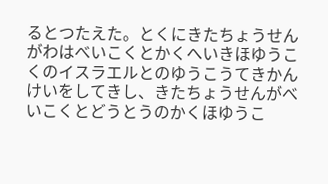るとつたえた。とくにきたちょうせんがわはべいこくとかくへいきほゆうこくのイスラエルとのゆうこうてきかんけいをしてきし、きたちょうせんがべいこくとどうとうのかくほゆうこ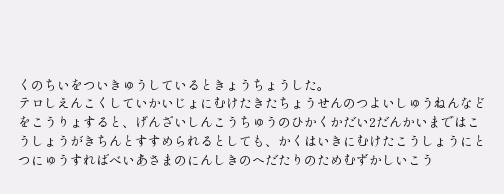くのちいをついきゅうしているときょうちょうした。
テロしえんこくしていかいじょにむけたきたちょうせんのつよいしゅうねんなどをこうりょすると、げんざいしんこうちゅうのひかくかだい2だんかいまではこうしょうがきちんとすすめられるとしても、かくはいきにむけたこうしょうにとつにゅうすればべいあさまのにんしきのへだたりのためむずかしいこう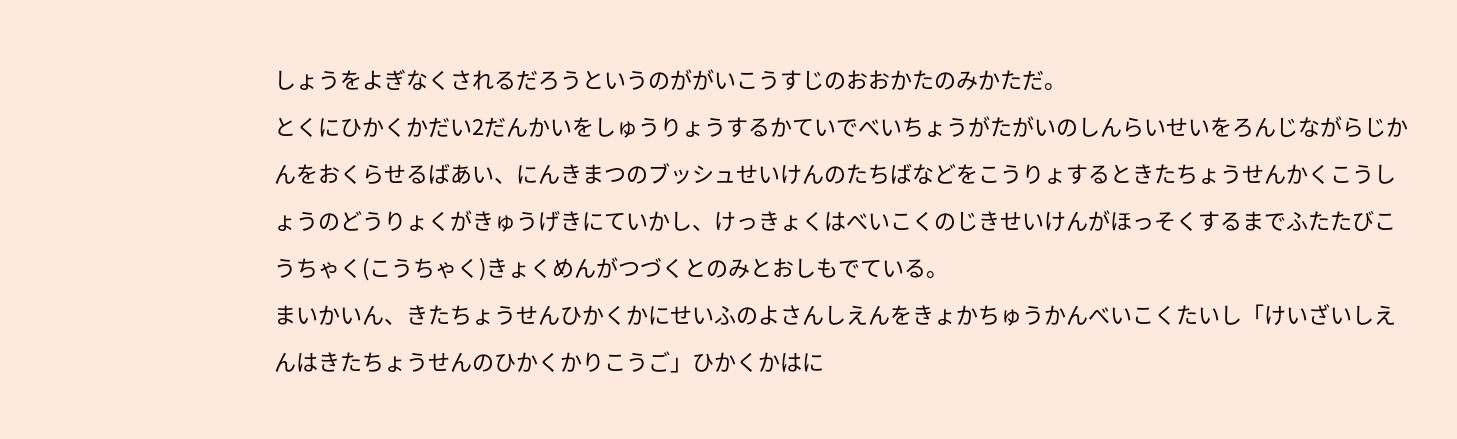しょうをよぎなくされるだろうというのががいこうすじのおおかたのみかただ。
とくにひかくかだい2だんかいをしゅうりょうするかていでべいちょうがたがいのしんらいせいをろんじながらじかんをおくらせるばあい、にんきまつのブッシュせいけんのたちばなどをこうりょするときたちょうせんかくこうしょうのどうりょくがきゅうげきにていかし、けっきょくはべいこくのじきせいけんがほっそくするまでふたたびこうちゃく(こうちゃく)きょくめんがつづくとのみとおしもでている。
まいかいん、きたちょうせんひかくかにせいふのよさんしえんをきょかちゅうかんべいこくたいし「けいざいしえんはきたちょうせんのひかくかりこうご」ひかくかはに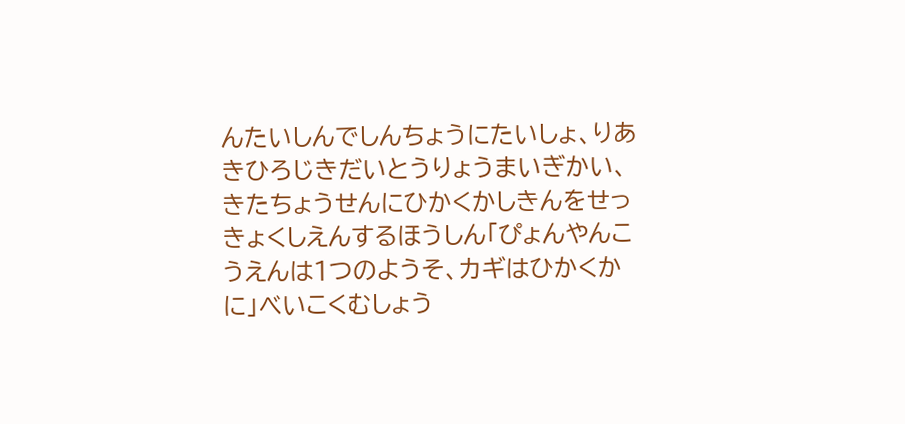んたいしんでしんちょうにたいしょ、りあきひろじきだいとうりょうまいぎかい、きたちょうせんにひかくかしきんをせっきょくしえんするほうしん「ぴょんやんこうえんは1つのようそ、カギはひかくかに」べいこくむしょう